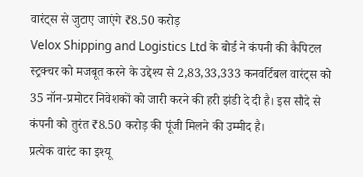वारंट्स से जुटाए जाएंगे ₹8.50 करोड़
Velox Shipping and Logistics Ltd के बोर्ड ने कंपनी की कैपिटल स्ट्रक्चर को मजबूत करने के उद्देश्य से 2,83,33,333 कनवर्टिबल वारंट्स को 35 नॉन-प्रमोटर निवेशकों को जारी करने की हरी झंडी दे दी है। इस सौदे से कंपनी को तुरंत ₹8.50 करोड़ की पूंजी मिलने की उम्मीद है।
प्रत्येक वारंट का इश्यू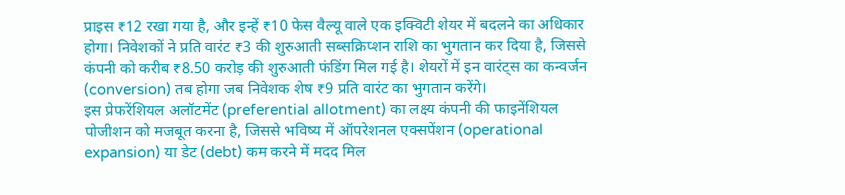प्राइस ₹12 रखा गया है, और इन्हें ₹10 फेस वैल्यू वाले एक इक्विटी शेयर में बदलने का अधिकार होगा। निवेशकों ने प्रति वारंट ₹3 की शुरुआती सब्सक्रिप्शन राशि का भुगतान कर दिया है, जिससे कंपनी को करीब ₹8.50 करोड़ की शुरुआती फंडिंग मिल गई है। शेयरों में इन वारंट्स का कन्वर्जन (conversion) तब होगा जब निवेशक शेष ₹9 प्रति वारंट का भुगतान करेंगे।
इस प्रेफरेंशियल अलॉटमेंट (preferential allotment) का लक्ष्य कंपनी की फाइनेंशियल पोजीशन को मजबूत करना है, जिससे भविष्य में ऑपरेशनल एक्सपेंशन (operational expansion) या डेट (debt) कम करने में मदद मिल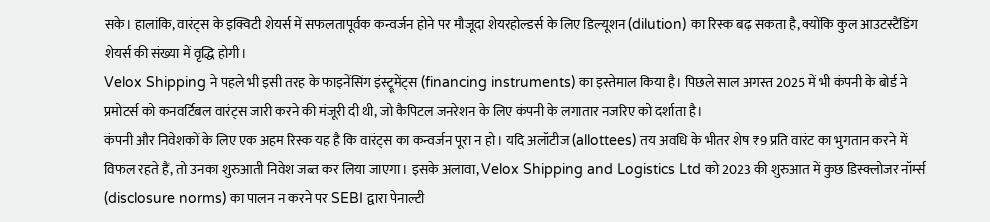सके। हालांकि, वारंट्स के इक्विटी शेयर्स में सफलतापूर्वक कन्वर्जन होने पर मौजूदा शेयरहोल्डर्स के लिए डिल्यूशन (dilution) का रिस्क बढ़ सकता है, क्योंकि कुल आउटस्टैंडिंग शेयर्स की संख्या में वृद्धि होगी।
Velox Shipping ने पहले भी इसी तरह के फाइनेंसिंग इंस्ट्रूमेंट्स (financing instruments) का इस्तेमाल किया है। पिछले साल अगस्त 2025 में भी कंपनी के बोर्ड ने प्रमोटर्स को कनवर्टिबल वारंट्स जारी करने की मंजूरी दी थी, जो कैपिटल जनरेशन के लिए कंपनी के लगातार नजरिए को दर्शाता है।
कंपनी और निवेशकों के लिए एक अहम रिस्क यह है कि वारंट्स का कन्वर्जन पूरा न हो। यदि अलॉटीज (allottees) तय अवधि के भीतर शेष ₹9 प्रति वारंट का भुगतान करने में विफल रहते हैं, तो उनका शुरुआती निवेश जब्त कर लिया जाएगा। इसके अलावा, Velox Shipping and Logistics Ltd को 2023 की शुरुआत में कुछ डिस्क्लोजर नॉर्म्स (disclosure norms) का पालन न करने पर SEBI द्वारा पेनाल्टी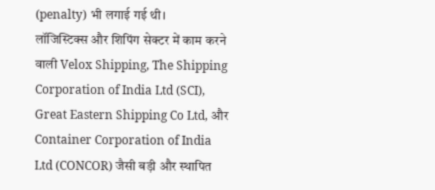(penalty) भी लगाई गई थी।
लॉजिस्टिक्स और शिपिंग सेक्टर में काम करने वाली Velox Shipping, The Shipping Corporation of India Ltd (SCI), Great Eastern Shipping Co Ltd, और Container Corporation of India Ltd (CONCOR) जैसी बड़ी और स्थापित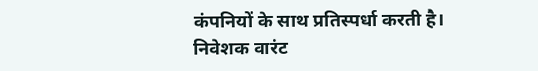कंपनियों के साथ प्रतिस्पर्धा करती है।
निवेशक वारंट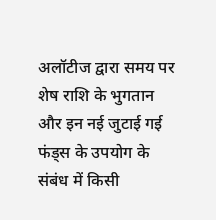अलॉटीज द्वारा समय पर शेष राशि के भुगतान और इन नई जुटाई गई फंड्स के उपयोग के संबंध में किसी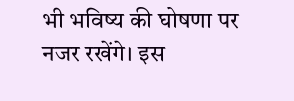भी भविष्य की घोषणा पर नजर रखेंगे। इस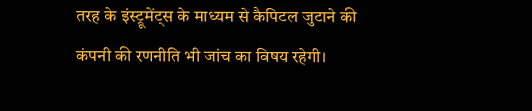तरह के इंस्ट्रूमेंट्स के माध्यम से कैपिटल जुटाने की कंपनी की रणनीति भी जांच का विषय रहेगी।